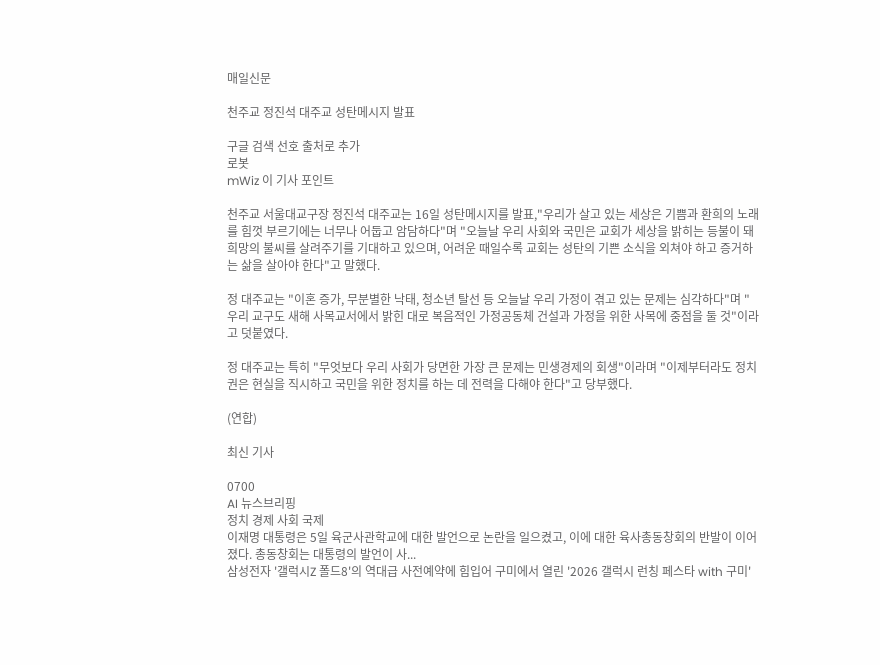매일신문

천주교 정진석 대주교 성탄메시지 발표

구글 검색 선호 출처로 추가
로봇
mWiz 이 기사 포인트

천주교 서울대교구장 정진석 대주교는 16일 성탄메시지를 발표,"우리가 살고 있는 세상은 기쁨과 환희의 노래를 힘껏 부르기에는 너무나 어둡고 암담하다"며 "오늘날 우리 사회와 국민은 교회가 세상을 밝히는 등불이 돼 희망의 불씨를 살려주기를 기대하고 있으며, 어려운 때일수록 교회는 성탄의 기쁜 소식을 외쳐야 하고 증거하는 삶을 살아야 한다"고 말했다.

정 대주교는 "이혼 증가, 무분별한 낙태, 청소년 탈선 등 오늘날 우리 가정이 겪고 있는 문제는 심각하다"며 "우리 교구도 새해 사목교서에서 밝힌 대로 복음적인 가정공동체 건설과 가정을 위한 사목에 중점을 둘 것"이라고 덧붙였다.

정 대주교는 특히 "무엇보다 우리 사회가 당면한 가장 큰 문제는 민생경제의 회생"이라며 "이제부터라도 정치권은 현실을 직시하고 국민을 위한 정치를 하는 데 전력을 다해야 한다"고 당부했다.

(연합)

최신 기사

0700
AI 뉴스브리핑
정치 경제 사회 국제
이재명 대통령은 5일 육군사관학교에 대한 발언으로 논란을 일으켰고, 이에 대한 육사총동창회의 반발이 이어졌다. 총동창회는 대통령의 발언이 사...
삼성전자 '갤럭시Z 폴드8'의 역대급 사전예약에 힘입어 구미에서 열린 '2026 갤럭시 런칭 페스타 with 구미'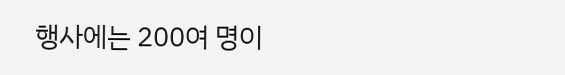행사에는 200여 명이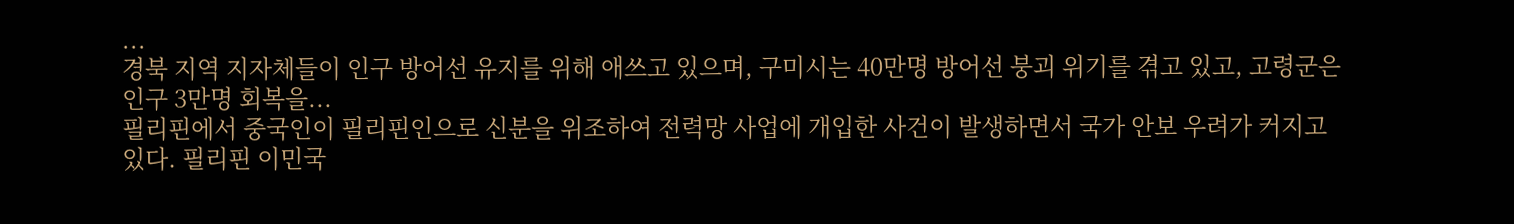...
경북 지역 지자체들이 인구 방어선 유지를 위해 애쓰고 있으며, 구미시는 40만명 방어선 붕괴 위기를 겪고 있고, 고령군은 인구 3만명 회복을...
필리핀에서 중국인이 필리핀인으로 신분을 위조하여 전력망 사업에 개입한 사건이 발생하면서 국가 안보 우려가 커지고 있다. 필리핀 이민국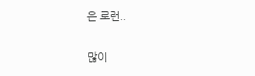은 로런..

많이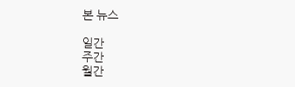본 뉴스

일간
주간
월간